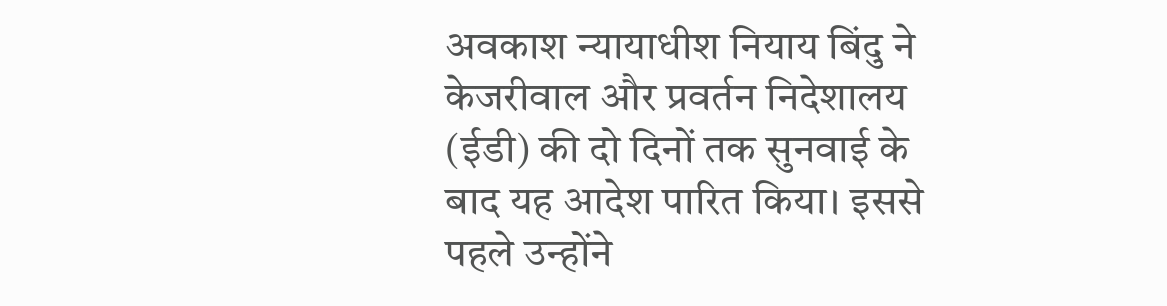अवकाश न्यायाधीश नियाय बिंदु ने केजरीवाल और प्रवर्तन निदेशालय (ईडी) की दो दिनों तक सुनवाई के बाद यह आदेश पारित किया। इससे पहले उन्होंने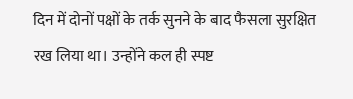दिन में दोनों पक्षों के तर्क सुनने के बाद फैसला सुरक्षित रख लिया था। उन्होंने कल ही स्पष्ट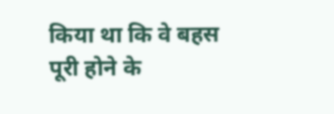किया था कि वे बहस पूरी होने के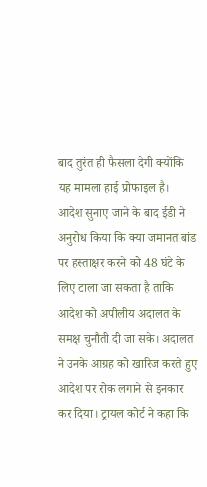बाद तुरंत ही फैसला देगी क्योंकि यह मामला हाई प्रोफाइल है।
आदेश सुनाए जाने के बाद ईडी ने अनुरोध किया कि क्या जमानत बांड पर हस्ताक्षर करने को 48 घंटे के लिए टाला जा सकता है ताकि आदेश को अपीलीय अदालत के समक्ष चुनौती दी जा सके। अदालत ने उनके आग्रह को खारिज करते हुए आदेश पर रोक लगाने से इनकार कर दिया। ट्रायल कोर्ट ने कहा कि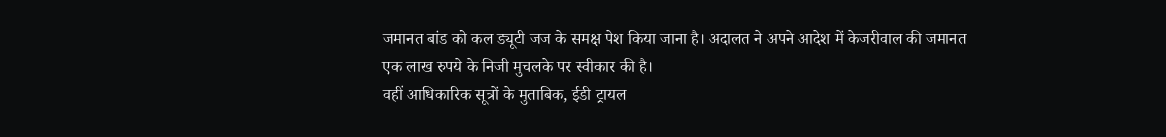जमानत बांड को कल ड्यूटी जज के समक्ष पेश किया जाना है। अदालत ने अपने आदेश में केजरीवाल की जमानत एक लाख रुपये के निजी मुचलके पर स्वीकार की है।
वहीं आधिकारिक सूत्रों के मुताबिक, ईडी ट्रायल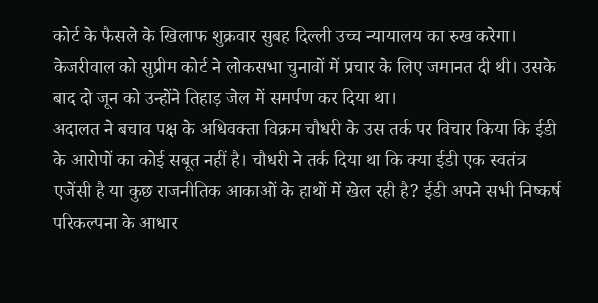कोर्ट के फैसले के खिलाफ शुक्रवार सुबह दिल्ली उच्च न्यायालय का रुख करेगा। केजरीवाल को सुप्रीम कोर्ट ने लोकसभा चुनावों में प्रचार के लिए जमानत दी थी। उसके बाद दो जून को उन्होंने तिहाड़ जेल में समर्पण कर दिया था।
अदालत ने बचाव पक्ष के अधिवक्ता विक्रम चौधरी के उस तर्क पर विचार किया कि ईडी के आरोपों का कोई सबूत नहीं है। चौधरी ने तर्क दिया था कि क्या ईडी एक स्वतंत्र एजेंसी है या कुछ राजनीतिक आकाओं के हाथों में खेल रही है? ईडी अपने सभी निष्कर्ष परिकल्पना के आधार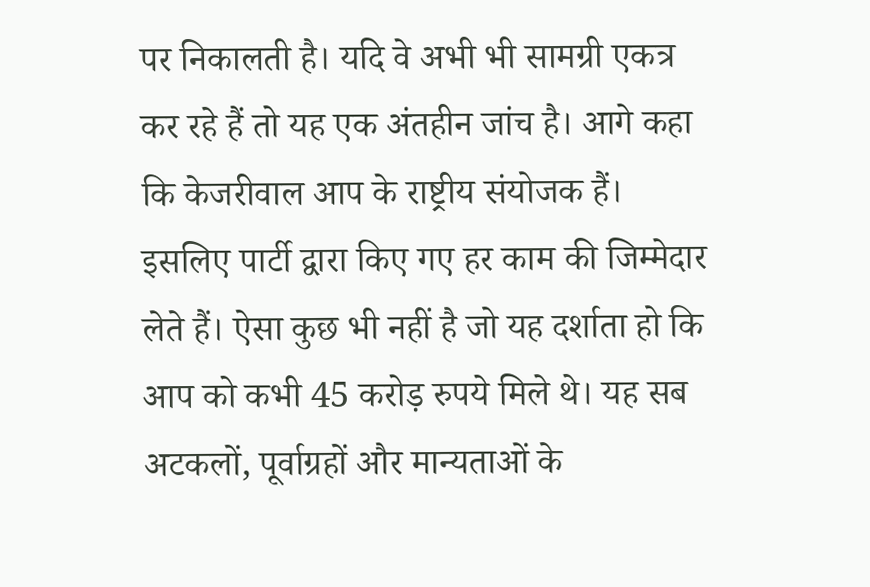पर निकालती है। यदि वे अभी भी सामग्री एकत्र कर रहे हैं तो यह एक अंतहीन जांच है। आगे कहा कि केजरीवाल आप के राष्ट्रीय संयोजक हैं। इसलिए पार्टी द्वारा किए गए हर काम की जिम्मेदार लेते हैं। ऐसा कुछ भी नहीं है जो यह दर्शाता हो कि आप को कभी 45 करोड़ रुपये मिले थे। यह सब अटकलों, पूर्वाग्रहों और मान्यताओं के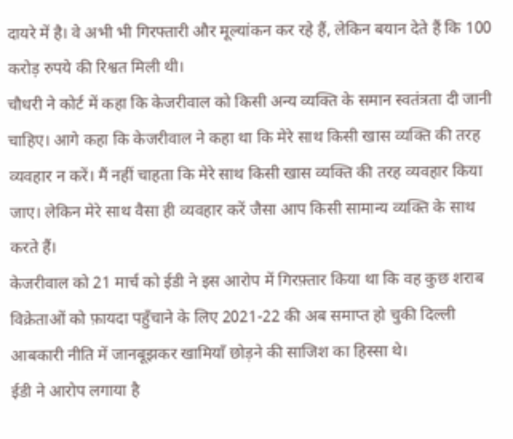दायरे में है। वे अभी भी गिरफ्तारी और मूल्यांकन कर रहे हैं, लेकिन बयान देते हैं कि 100 करोड़ रुपये की रिश्वत मिली थी।
चौधरी ने कोर्ट में कहा कि केजरीवाल को किसी अन्य व्यक्ति के समान स्वतंत्रता दी जानी चाहिए। आगे कहा कि केजरीवाल ने कहा था कि मेरे साथ किसी खास व्यक्ति की तरह व्यवहार न करें। मैं नहीं चाहता कि मेरे साथ किसी खास व्यक्ति की तरह व्यवहार किया जाए। लेकिन मेरे साथ वैसा ही व्यवहार करें जैसा आप किसी सामान्य व्यक्ति के साथ करते हैं।
केजरीवाल को 21 मार्च को ईडी ने इस आरोप में गिरफ़्तार किया था कि वह कुछ शराब विक्रेताओं को फ़ायदा पहुँचाने के लिए 2021-22 की अब समाप्त हो चुकी दिल्ली आबकारी नीति में जानबूझकर खामियाँ छोड़ने की साजिश का हिस्सा थे।
ईडी ने आरोप लगाया है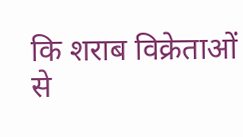कि शराब विक्रेताओं से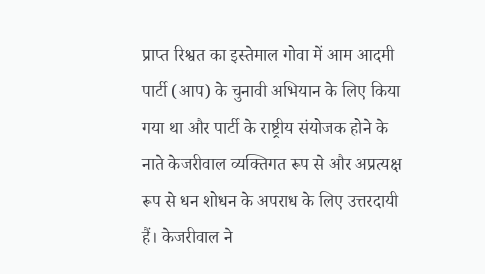प्राप्त रिश्वत का इस्तेमाल गोवा में आम आदमी पार्टी (आप) के चुनावी अभियान के लिए किया गया था और पार्टी के राष्ट्रीय संयोजक होने के नाते केजरीवाल व्यक्तिगत रूप से और अप्रत्यक्ष रूप से धन शोधन के अपराध के लिए उत्तरदायी हैं। केजरीवाल ने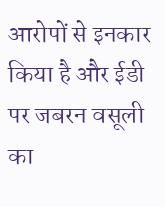आरोपों से इनकार किया है और ईडी पर जबरन वसूली का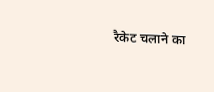रैकेट चलाने का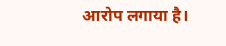आरोप लगाया है।